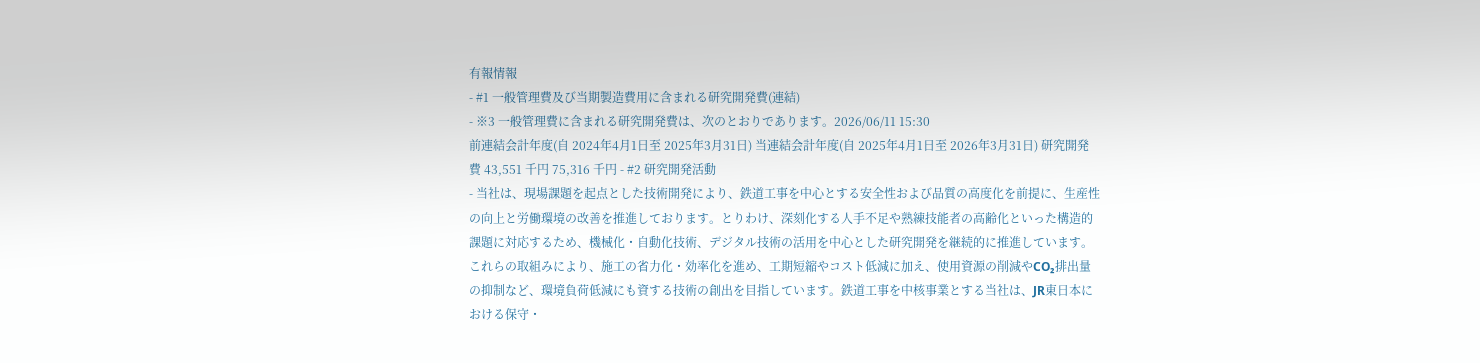有報情報
- #1 一般管理費及び当期製造費用に含まれる研究開発費(連結)
- ※3 一般管理費に含まれる研究開発費は、次のとおりであります。2026/06/11 15:30
前連結会計年度(自 2024年4月1日至 2025年3月31日) 当連結会計年度(自 2025年4月1日至 2026年3月31日) 研究開発費 43,551 千円 75,316 千円 - #2 研究開発活動
- 当社は、現場課題を起点とした技術開発により、鉄道工事を中心とする安全性および品質の高度化を前提に、生産性の向上と労働環境の改善を推進しております。とりわけ、深刻化する人手不足や熟練技能者の高齢化といった構造的課題に対応するため、機械化・自動化技術、デジタル技術の活用を中心とした研究開発を継続的に推進しています。これらの取組みにより、施工の省力化・効率化を進め、工期短縮やコスト低減に加え、使用資源の削減やCO₂排出量の抑制など、環境負荷低減にも資する技術の創出を目指しています。鉄道工事を中核事業とする当社は、JR東日本における保守・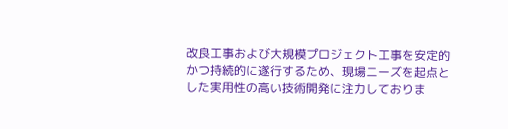改良工事および大規模プロジェクト工事を安定的かつ持続的に遂行するため、現場ニーズを起点とした実用性の高い技術開発に注力しておりま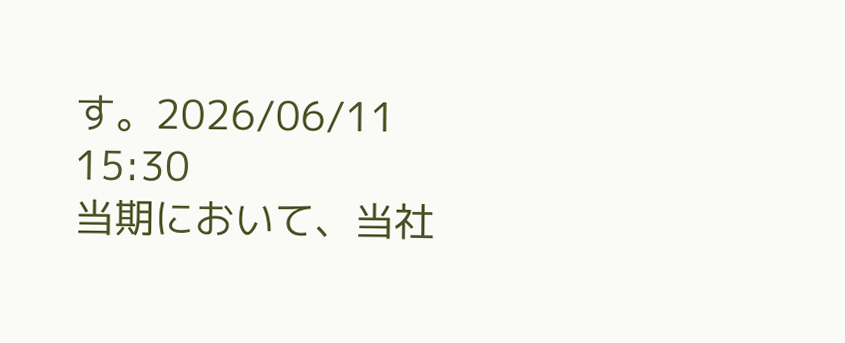す。2026/06/11 15:30
当期において、当社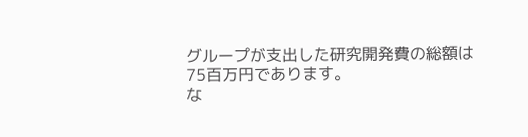グループが支出した研究開発費の総額は75百万円であります。
な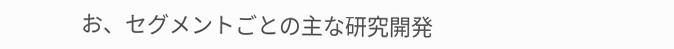お、セグメントごとの主な研究開発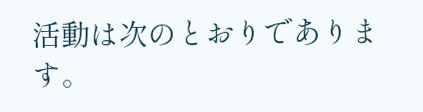活動は次のとおりであります。